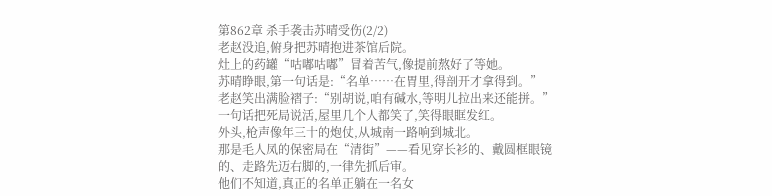第862章 杀手袭击苏晴受伤(2/2)
老赵没追,俯身把苏晴抱进茶馆后院。
灶上的药罐“咕嘟咕嘟”冒着苦气,像提前熬好了等她。
苏晴睁眼,第一句话是:“名单……在胃里,得剖开才拿得到。”
老赵笑出满脸褶子:“别胡说,咱有碱水,等明儿拉出来还能拼。”
一句话把死局说活,屋里几个人都笑了,笑得眼眶发红。
外头,枪声像年三十的炮仗,从城南一路响到城北。
那是毛人凤的保密局在“清街”——看见穿长衫的、戴圆框眼镜的、走路先迈右脚的,一律先抓后审。
他们不知道,真正的名单正躺在一名女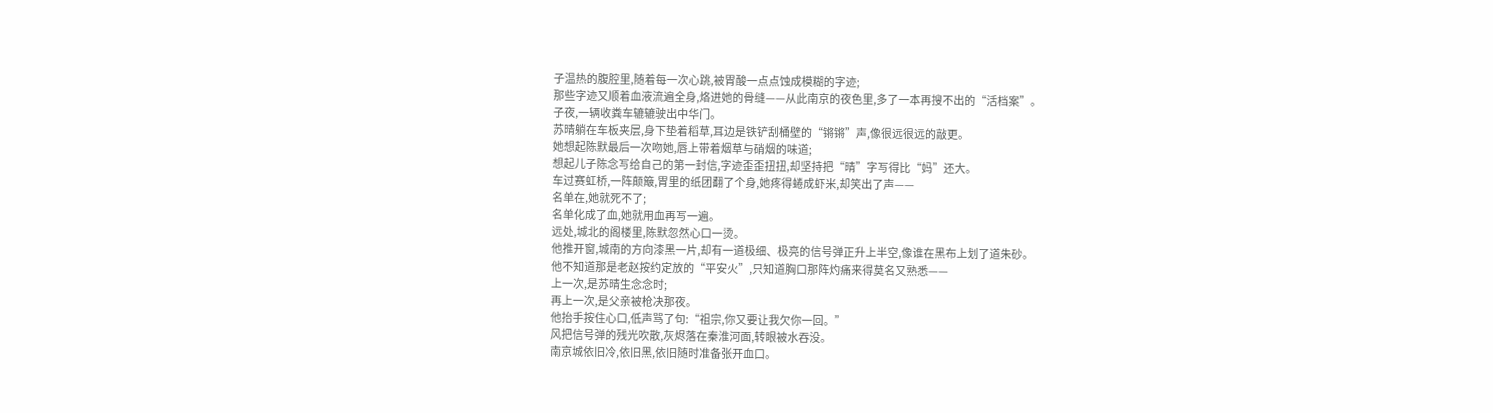子温热的腹腔里,随着每一次心跳,被胃酸一点点蚀成模糊的字迹;
那些字迹又顺着血液流遍全身,烙进她的骨缝——从此南京的夜色里,多了一本再搜不出的“活档案”。
子夜,一辆收粪车辘辘驶出中华门。
苏晴躺在车板夹层,身下垫着稻草,耳边是铁铲刮桶壁的“锵锵”声,像很远很远的敲更。
她想起陈默最后一次吻她,唇上带着烟草与硝烟的味道;
想起儿子陈念写给自己的第一封信,字迹歪歪扭扭,却坚持把“晴”字写得比“妈”还大。
车过赛虹桥,一阵颠簸,胃里的纸团翻了个身,她疼得蜷成虾米,却笑出了声——
名单在,她就死不了;
名单化成了血,她就用血再写一遍。
远处,城北的阁楼里,陈默忽然心口一烫。
他推开窗,城南的方向漆黑一片,却有一道极细、极亮的信号弹正升上半空,像谁在黑布上划了道朱砂。
他不知道那是老赵按约定放的“平安火”,只知道胸口那阵灼痛来得莫名又熟悉——
上一次,是苏晴生念念时;
再上一次,是父亲被枪决那夜。
他抬手按住心口,低声骂了句:“祖宗,你又要让我欠你一回。”
风把信号弹的残光吹散,灰烬落在秦淮河面,转眼被水吞没。
南京城依旧冷,依旧黑,依旧随时准备张开血口。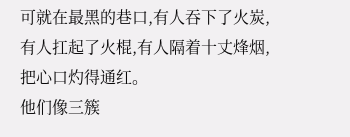可就在最黑的巷口,有人吞下了火炭,有人扛起了火棍,有人隔着十丈烽烟,把心口灼得通红。
他们像三簇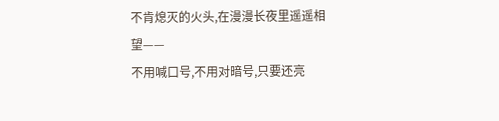不肯熄灭的火头,在漫漫长夜里遥遥相望——
不用喊口号,不用对暗号,只要还亮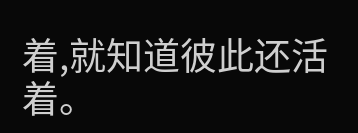着,就知道彼此还活着。